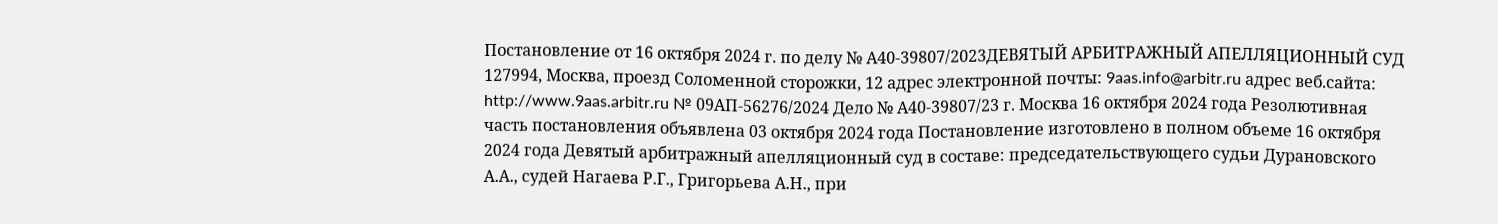Постановление от 16 октября 2024 г. по делу № А40-39807/2023ДЕВЯТЫЙ АРБИТРАЖНЫЙ АПЕЛЛЯЦИОННЫЙ СУД 127994, Москва, проезд Соломенной cторожки, 12 адрес электронной почты: 9aas.info@arbitr.ru адрес веб.сайта: http://www.9aas.arbitr.ru № 09АП-56276/2024 Дело № А40-39807/23 г. Москва 16 октября 2024 года Резолютивная часть постановления объявлена 03 октября 2024 года Постановление изготовлено в полном объеме 16 октября 2024 года Девятый арбитражный апелляционный суд в составе: председательствующего судьи Дурановского А.А., судей Нагаева Р.Г., Григорьева А.Н., при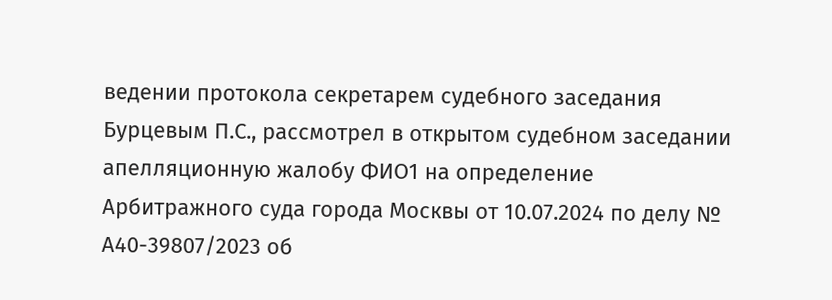ведении протокола секретарем судебного заседания Бурцевым П.С., рассмотрел в открытом судебном заседании апелляционную жалобу ФИО1 на определение Арбитражного суда города Москвы от 10.07.2024 по делу № А40-39807/2023 об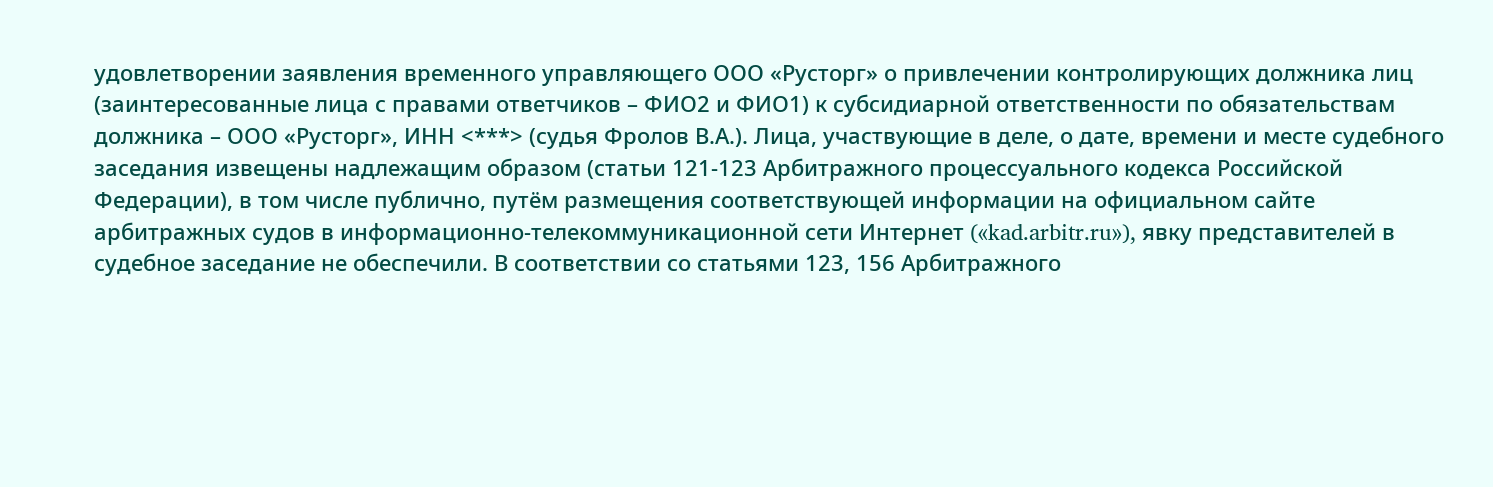удовлетворении заявления временного управляющего ООО «Русторг» о привлечении контролирующих должника лиц (заинтересованные лица с правами ответчиков – ФИО2 и ФИО1) к субсидиарной ответственности по обязательствам должника – ООО «Русторг», ИНН <***> (судья Фролов В.А.). Лица, участвующие в деле, о дате, времени и месте судебного заседания извещены надлежащим образом (статьи 121-123 Арбитражного процессуального кодекса Российской Федерации), в том числе публично, путём размещения соответствующей информации на официальном сайте арбитражных судов в информационно-телекоммуникационной сети Интернет («kad.arbitr.ru»), явку представителей в судебное заседание не обеспечили. В соответствии со статьями 123, 156 Арбитражного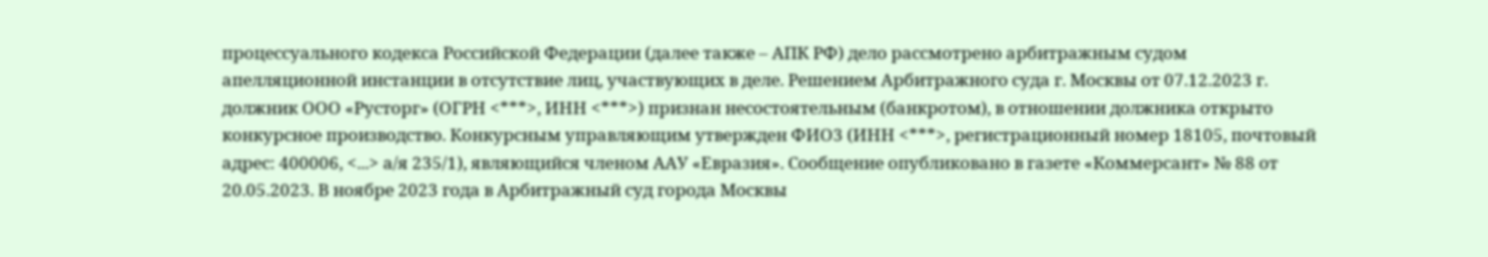процессуального кодекса Российской Федерации (далее также – АПК РФ) дело рассмотрено арбитражным судом апелляционной инстанции в отсутствие лиц, участвующих в деле. Решением Арбитражного суда г. Москвы от 07.12.2023 г. должник ООО «Русторг» (ОГРН <***>, ИНН <***>) признан несостоятельным (банкротом), в отношении должника открыто конкурсное производство. Конкурсным управляющим утвержден ФИО3 (ИНН <***>, регистрационный номер 18105, почтовый адрес: 400006, <...> а/я 235/1), являющийся членом ААУ «Евразия». Сообщение опубликовано в газете «Коммерсант» № 88 от 20.05.2023. В ноябре 2023 года в Арбитражный суд города Москвы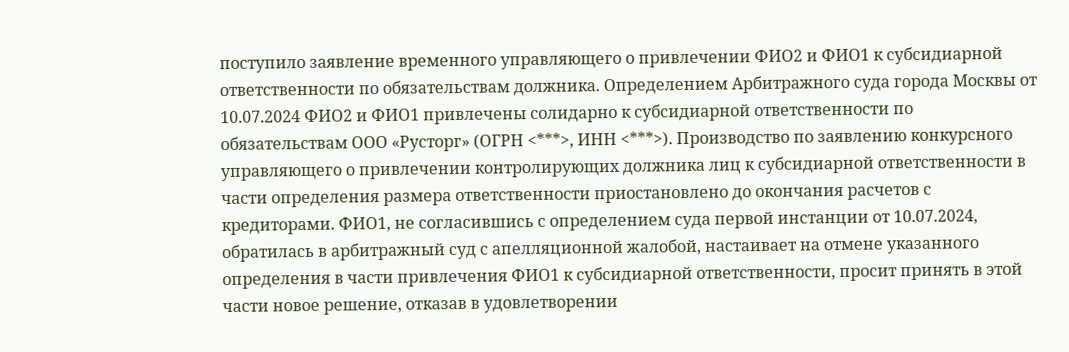поступило заявление временного управляющего о привлечении ФИО2 и ФИО1 к субсидиарной ответственности по обязательствам должника. Определением Арбитражного суда города Москвы от 10.07.2024 ФИО2 и ФИО1 привлечены солидарно к субсидиарной ответственности по обязательствам ООО «Русторг» (ОГРН <***>, ИНН <***>). Производство по заявлению конкурсного управляющего о привлечении контролирующих должника лиц к субсидиарной ответственности в части определения размера ответственности приостановлено до окончания расчетов с кредиторами. ФИО1, не согласившись с определением суда первой инстанции от 10.07.2024, обратилась в арбитражный суд с апелляционной жалобой, настаивает на отмене указанного определения в части привлечения ФИО1 к субсидиарной ответственности, просит принять в этой части новое решение, отказав в удовлетворении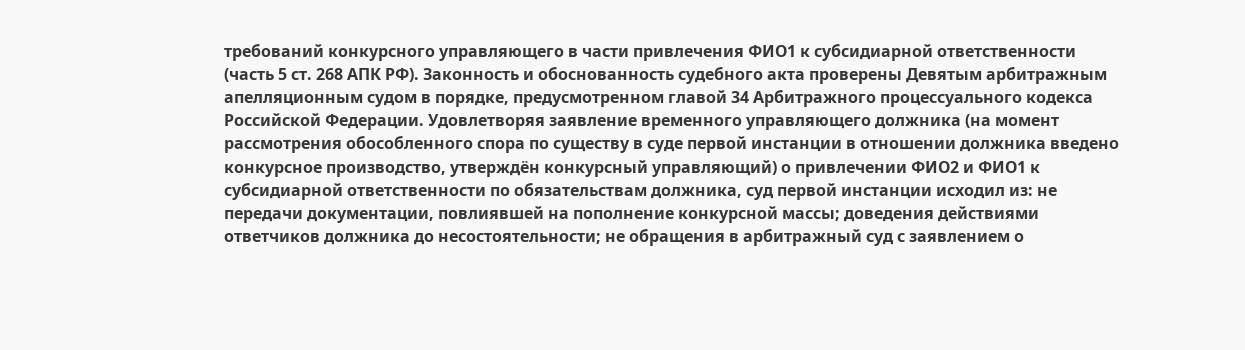требований конкурсного управляющего в части привлечения ФИО1 к субсидиарной ответственности (часть 5 ст. 268 АПК РФ). Законность и обоснованность судебного акта проверены Девятым арбитражным апелляционным судом в порядке, предусмотренном главой 34 Арбитражного процессуального кодекса Российской Федерации. Удовлетворяя заявление временного управляющего должника (на момент рассмотрения обособленного спора по существу в суде первой инстанции в отношении должника введено конкурсное производство, утверждён конкурсный управляющий) о привлечении ФИО2 и ФИО1 к субсидиарной ответственности по обязательствам должника, суд первой инстанции исходил из: не передачи документации, повлиявшей на пополнение конкурсной массы; доведения действиями ответчиков должника до несостоятельности; не обращения в арбитражный суд с заявлением о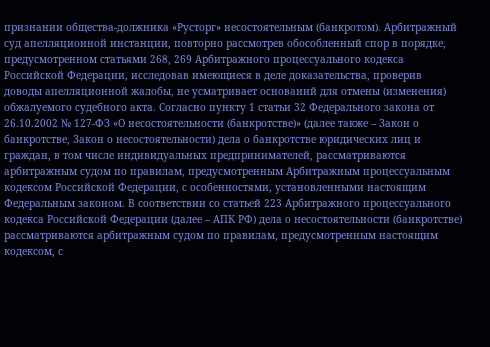признании общества-должника «Русторг» несостоятельным (банкротом). Арбитражный суд апелляционной инстанции, повторно рассмотрев обособленный спор в порядке, предусмотренном статьями 268, 269 Арбитражного процессуального кодекса Российской Федерации, исследовав имеющиеся в деле доказательства, проверив доводы апелляционной жалобы, не усматривает оснований для отмены (изменения) обжалуемого судебного акта. Согласно пункту 1 статьи 32 Федерального закона от 26.10.2002 № 127-ФЗ «О несостоятельности (банкротстве)» (далее также – Закон о банкротстве, Закон о несостоятельности) дела о банкротстве юридических лиц и граждан, в том числе индивидуальных предпринимателей, рассматриваются арбитражным судом по правилам, предусмотренным Арбитражным процессуальным кодексом Российской Федерации, с особенностями, установленными настоящим Федеральным законом. В соответствии со статьей 223 Арбитражного процессуального кодекса Российской Федерации (далее – АПК РФ) дела о несостоятельности (банкротстве) рассматриваются арбитражным судом по правилам, предусмотренным настоящим кодексом, с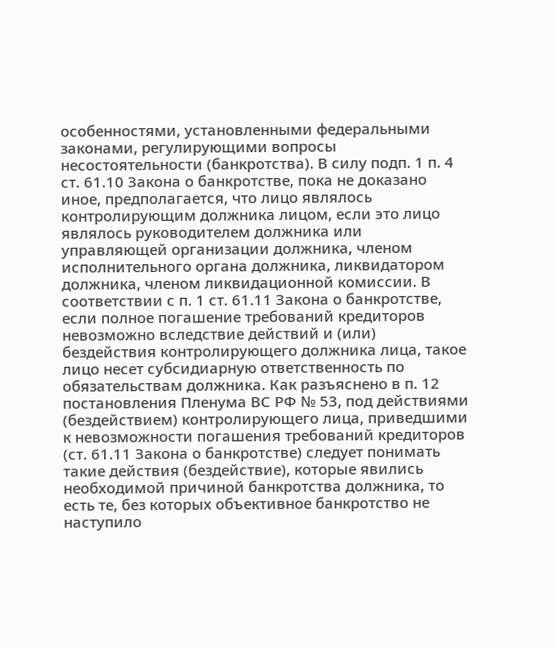особенностями, установленными федеральными законами, регулирующими вопросы несостоятельности (банкротства). В силу подп. 1 п. 4 ст. 61.10 Закона о банкротстве, пока не доказано иное, предполагается, что лицо являлось контролирующим должника лицом, если это лицо являлось руководителем должника или управляющей организации должника, членом исполнительного органа должника, ликвидатором должника, членом ликвидационной комиссии. В соответствии с п. 1 ст. 61.11 Закона о банкротстве, если полное погашение требований кредиторов невозможно вследствие действий и (или) бездействия контролирующего должника лица, такое лицо несет субсидиарную ответственность по обязательствам должника. Как разъяснено в п. 12 постановления Пленума ВС РФ № 53, под действиями (бездействием) контролирующего лица, приведшими к невозможности погашения требований кредиторов (ст. 61.11 Закона о банкротстве) следует понимать такие действия (бездействие), которые явились необходимой причиной банкротства должника, то есть те, без которых объективное банкротство не наступило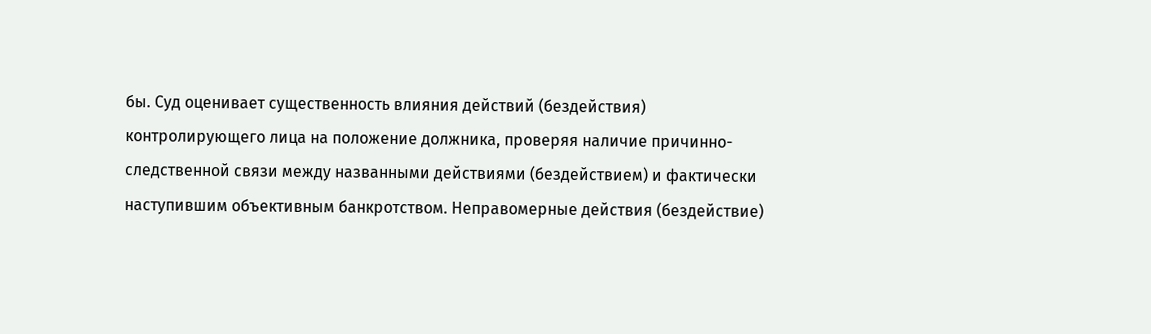бы. Суд оценивает существенность влияния действий (бездействия) контролирующего лица на положение должника, проверяя наличие причинно-следственной связи между названными действиями (бездействием) и фактически наступившим объективным банкротством. Неправомерные действия (бездействие)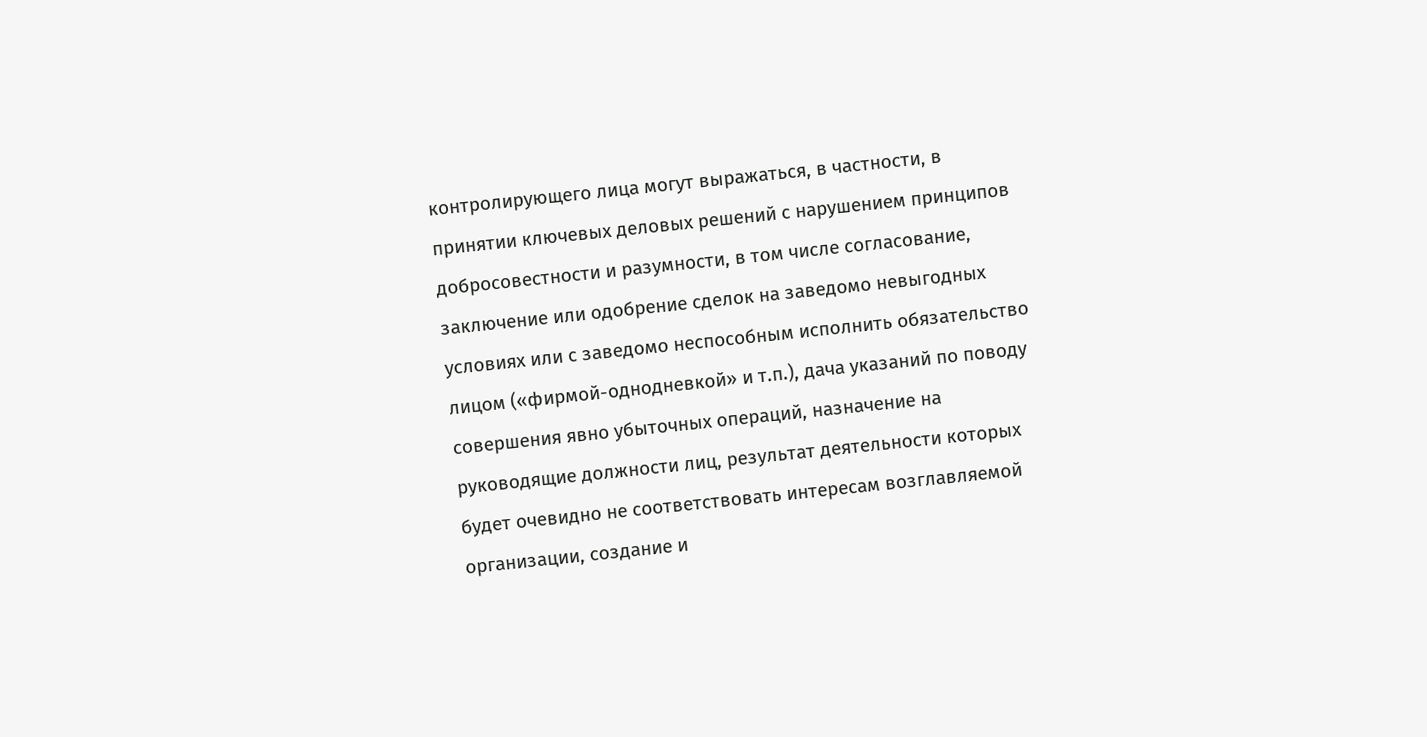контролирующего лица могут выражаться, в частности, в принятии ключевых деловых решений с нарушением принципов добросовестности и разумности, в том числе согласование, заключение или одобрение сделок на заведомо невыгодных условиях или с заведомо неспособным исполнить обязательство лицом («фирмой-однодневкой» и т.п.), дача указаний по поводу совершения явно убыточных операций, назначение на руководящие должности лиц, результат деятельности которых будет очевидно не соответствовать интересам возглавляемой организации, создание и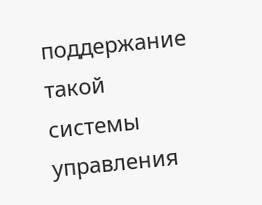поддержание такой системы управления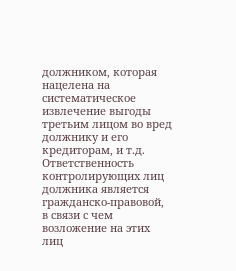должником, которая нацелена на систематическое извлечение выгоды третьим лицом во вред должнику и его кредиторам, и т.д. Ответственность контролирующих лиц должника является гражданско-правовой, в связи с чем возложение на этих лиц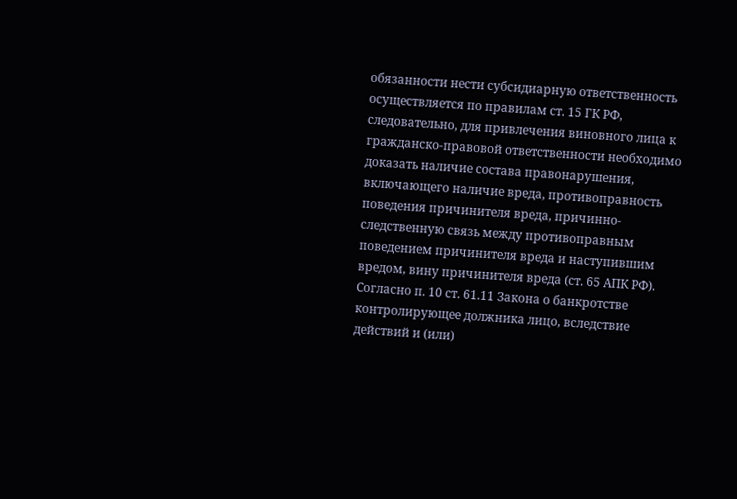обязанности нести субсидиарную ответственность осуществляется по правилам ст. 15 ГК РФ, следовательно, для привлечения виновного лица к гражданско-правовой ответственности необходимо доказать наличие состава правонарушения, включающего наличие вреда, противоправность поведения причинителя вреда, причинно-следственную связь между противоправным поведением причинителя вреда и наступившим вредом, вину причинителя вреда (ст. 65 АПК РФ). Согласно п. 10 ст. 61.11 Закона о банкротстве контролирующее должника лицо, вследствие действий и (или)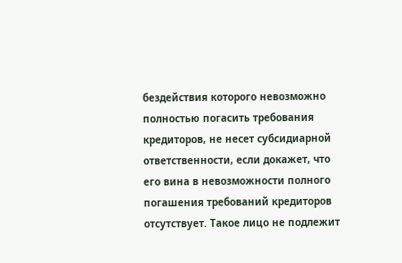бездействия которого невозможно полностью погасить требования кредиторов, не несет субсидиарной ответственности, если докажет, что его вина в невозможности полного погашения требований кредиторов отсутствует. Такое лицо не подлежит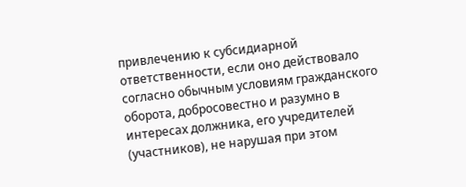привлечению к субсидиарной ответственности, если оно действовало согласно обычным условиям гражданского оборота, добросовестно и разумно в интересах должника, его учредителей (участников), не нарушая при этом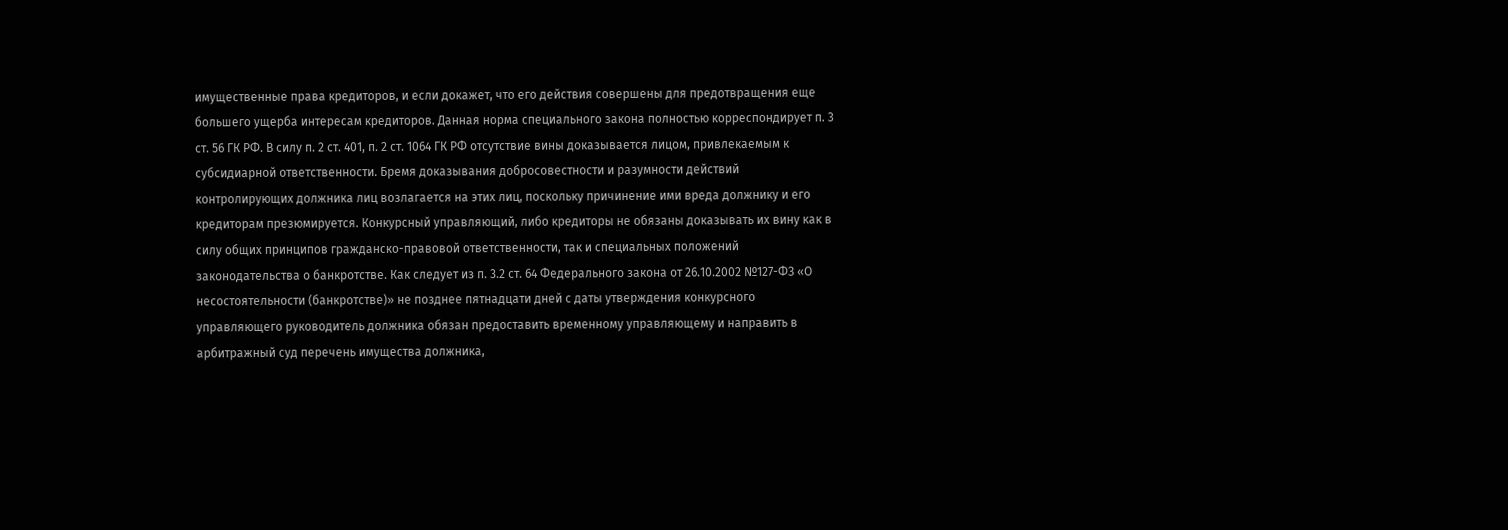имущественные права кредиторов, и если докажет, что его действия совершены для предотвращения еще большего ущерба интересам кредиторов. Данная норма специального закона полностью корреспондирует п. 3 ст. 56 ГК РФ. В силу п. 2 ст. 401, п. 2 ст. 1064 ГК РФ отсутствие вины доказывается лицом, привлекаемым к субсидиарной ответственности. Бремя доказывания добросовестности и разумности действий контролирующих должника лиц возлагается на этих лиц, поскольку причинение ими вреда должнику и его кредиторам презюмируется. Конкурсный управляющий, либо кредиторы не обязаны доказывать их вину как в силу общих принципов гражданско-правовой ответственности, так и специальных положений законодательства о банкротстве. Как следует из п. 3.2 ст. 64 Федерального закона от 26.10.2002 №127-ФЗ «О несостоятельности (банкротстве)» не позднее пятнадцати дней с даты утверждения конкурсного управляющего руководитель должника обязан предоставить временному управляющему и направить в арбитражный суд перечень имущества должника,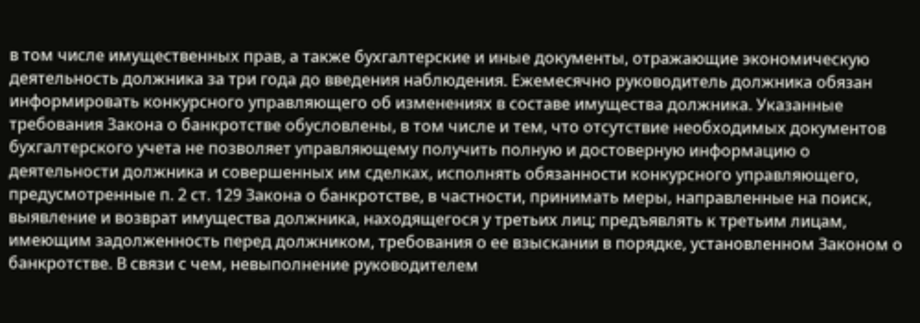в том числе имущественных прав, а также бухгалтерские и иные документы, отражающие экономическую деятельность должника за три года до введения наблюдения. Ежемесячно руководитель должника обязан информировать конкурсного управляющего об изменениях в составе имущества должника. Указанные требования Закона о банкротстве обусловлены, в том числе и тем, что отсутствие необходимых документов бухгалтерского учета не позволяет управляющему получить полную и достоверную информацию о деятельности должника и совершенных им сделках, исполнять обязанности конкурсного управляющего, предусмотренные п. 2 ст. 129 Закона о банкротстве, в частности, принимать меры, направленные на поиск, выявление и возврат имущества должника, находящегося у третьих лиц; предъявлять к третьим лицам, имеющим задолженность перед должником, требования о ее взыскании в порядке, установленном Законом о банкротстве. В связи с чем, невыполнение руководителем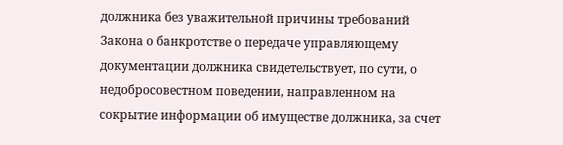должника без уважительной причины требований Закона о банкротстве о передаче управляющему документации должника свидетельствует, по сути, о недобросовестном поведении, направленном на сокрытие информации об имуществе должника, за счет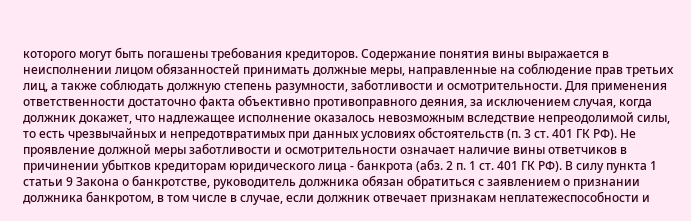которого могут быть погашены требования кредиторов. Содержание понятия вины выражается в неисполнении лицом обязанностей принимать должные меры, направленные на соблюдение прав третьих лиц, а также соблюдать должную степень разумности, заботливости и осмотрительности. Для применения ответственности достаточно факта объективно противоправного деяния, за исключением случая, когда должник докажет, что надлежащее исполнение оказалось невозможным вследствие непреодолимой силы, то есть чрезвычайных и непредотвратимых при данных условиях обстоятельств (п. 3 ст. 401 ГК РФ). Не проявление должной меры заботливости и осмотрительности означает наличие вины ответчиков в причинении убытков кредиторам юридического лица - банкрота (абз. 2 п. 1 ст. 401 ГК РФ). В силу пункта 1 статьи 9 Закона о банкротстве, руководитель должника обязан обратиться с заявлением о признании должника банкротом, в том числе в случае, если должник отвечает признакам неплатежеспособности и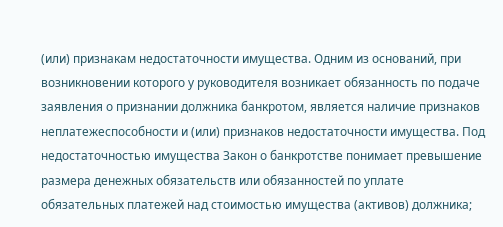(или) признакам недостаточности имущества. Одним из оснований, при возникновении которого у руководителя возникает обязанность по подаче заявления о признании должника банкротом, является наличие признаков неплатежеспособности и (или) признаков недостаточности имущества. Под недостаточностью имущества Закон о банкротстве понимает превышение размера денежных обязательств или обязанностей по уплате обязательных платежей над стоимостью имущества (активов) должника;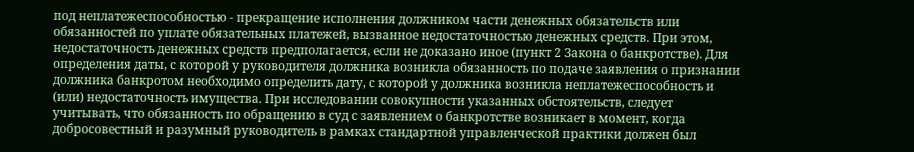под неплатежеспособностью - прекращение исполнения должником части денежных обязательств или обязанностей по уплате обязательных платежей, вызванное недостаточностью денежных средств. При этом, недостаточность денежных средств предполагается, если не доказано иное (пункт 2 Закона о банкротстве). Для определения даты, с которой у руководителя должника возникла обязанность по подаче заявления о признании должника банкротом необходимо определить дату, с которой у должника возникла неплатежеспособность и (или) недостаточность имущества. При исследовании совокупности указанных обстоятельств, следует учитывать, что обязанность по обращению в суд с заявлением о банкротстве возникает в момент, когда добросовестный и разумный руководитель в рамках стандартной управленческой практики должен был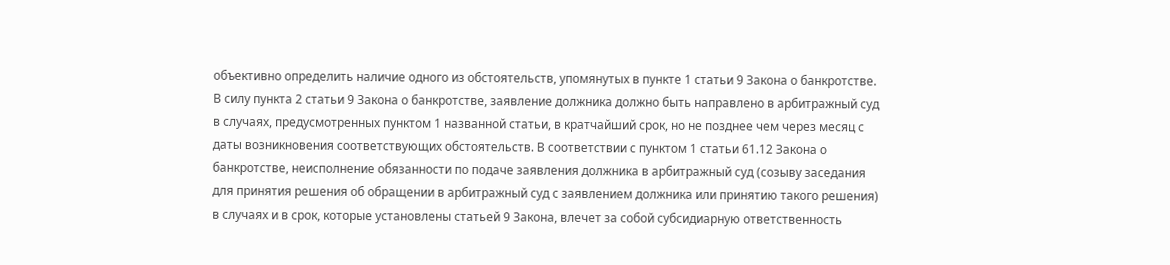объективно определить наличие одного из обстоятельств, упомянутых в пункте 1 статьи 9 Закона о банкротстве. В силу пункта 2 статьи 9 Закона о банкротстве, заявление должника должно быть направлено в арбитражный суд в случаях, предусмотренных пунктом 1 названной статьи, в кратчайший срок, но не позднее чем через месяц с даты возникновения соответствующих обстоятельств. В соответствии с пунктом 1 статьи 61.12 Закона о банкротстве, неисполнение обязанности по подаче заявления должника в арбитражный суд (созыву заседания для принятия решения об обращении в арбитражный суд с заявлением должника или принятию такого решения) в случаях и в срок, которые установлены статьей 9 Закона, влечет за собой субсидиарную ответственность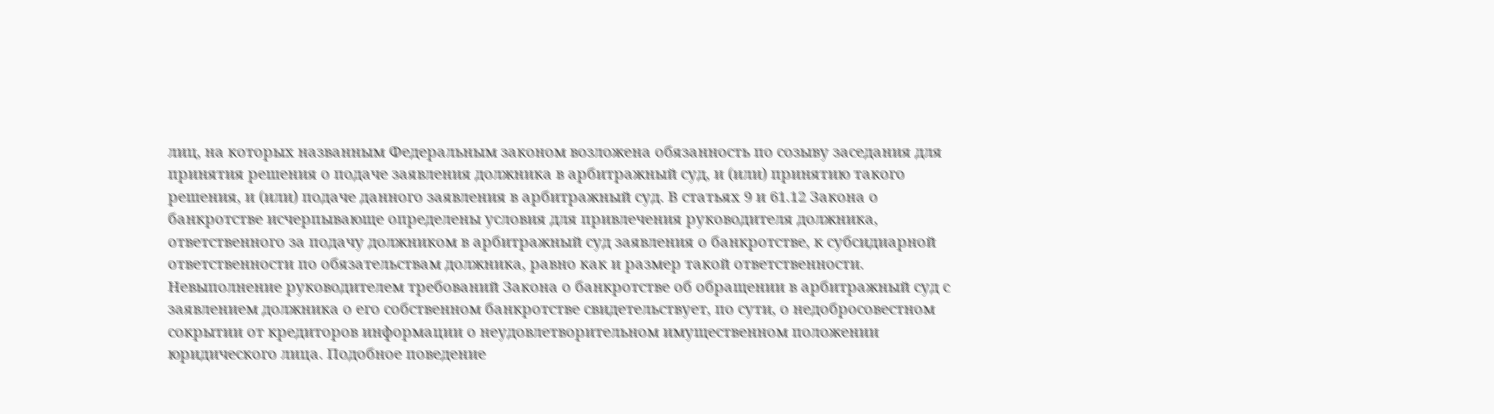лиц, на которых названным Федеральным законом возложена обязанность по созыву заседания для принятия решения о подаче заявления должника в арбитражный суд, и (или) принятию такого решения, и (или) подаче данного заявления в арбитражный суд. В статьях 9 и 61.12 Закона о банкротстве исчерпывающе определены условия для привлечения руководителя должника, ответственного за подачу должником в арбитражный суд заявления о банкротстве, к субсидиарной ответственности по обязательствам должника, равно как и размер такой ответственности. Невыполнение руководителем требований Закона о банкротстве об обращении в арбитражный суд с заявлением должника о его собственном банкротстве свидетельствует, по сути, о недобросовестном сокрытии от кредиторов информации о неудовлетворительном имущественном положении юридического лица. Подобное поведение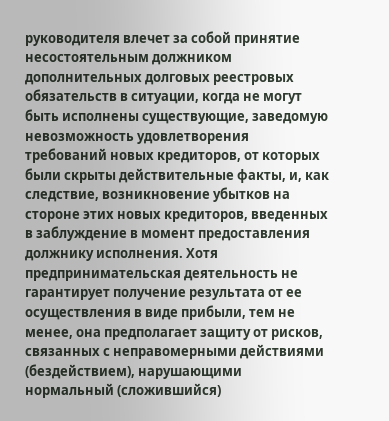руководителя влечет за собой принятие несостоятельным должником дополнительных долговых реестровых обязательств в ситуации, когда не могут быть исполнены существующие, заведомую невозможность удовлетворения требований новых кредиторов, от которых были скрыты действительные факты, и, как следствие, возникновение убытков на стороне этих новых кредиторов, введенных в заблуждение в момент предоставления должнику исполнения. Хотя предпринимательская деятельность не гарантирует получение результата от ее осуществления в виде прибыли, тем не менее, она предполагает защиту от рисков, связанных с неправомерными действиями (бездействием), нарушающими нормальный (сложившийся)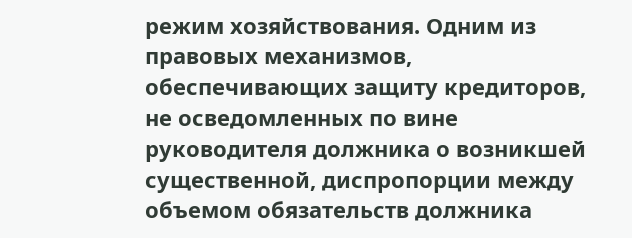режим хозяйствования. Одним из правовых механизмов, обеспечивающих защиту кредиторов, не осведомленных по вине руководителя должника о возникшей существенной, диспропорции между объемом обязательств должника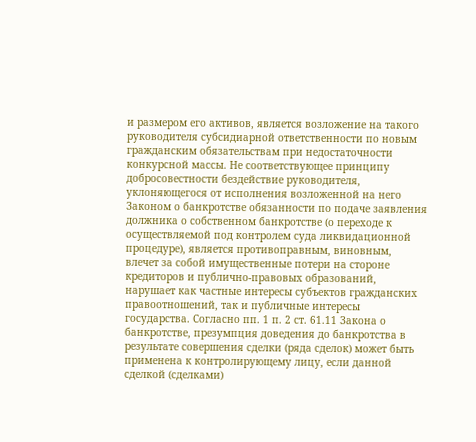и размером его активов, является возложение на такого руководителя субсидиарной ответственности по новым гражданским обязательствам при недостаточности конкурсной массы. Не соответствующее принципу добросовестности бездействие руководителя, уклоняющегося от исполнения возложенной на него Законом о банкротстве обязанности по подаче заявления должника о собственном банкротстве (о переходе к осуществляемой под контролем суда ликвидационной процедуре), является противоправным, виновным, влечет за собой имущественные потери на стороне кредиторов и публично-правовых образований, нарушает как частные интересы субъектов гражданских правоотношений, так и публичные интересы государства. Согласно пп. 1 п. 2 ст. 61.11 Закона о банкротстве, презумпция доведения до банкротства в результате совершения сделки (ряда сделок) может быть применена к контролирующему лицу, если данной сделкой (сделками)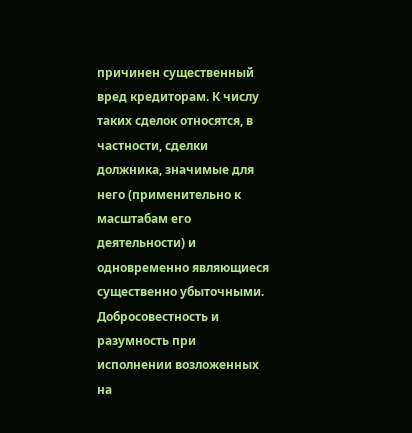причинен существенный вред кредиторам. К числу таких сделок относятся, в частности, сделки должника, значимые для него (применительно к масштабам его деятельности) и одновременно являющиеся существенно убыточными. Добросовестность и разумность при исполнении возложенных на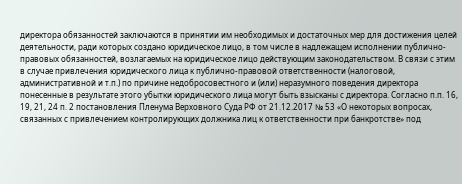директора обязанностей заключаются в принятии им необходимых и достаточных мер для достижения целей деятельности, ради которых создано юридическое лицо, в том числе в надлежащем исполнении публично-правовых обязанностей, возлагаемых на юридическое лицо действующим законодательством. В связи с этим в случае привлечения юридического лица к публично-правовой ответственности (налоговой, административной и т.п.) по причине недобросовестного и (или) неразумного поведения директора понесенные в результате этого убытки юридического лица могут быть взысканы с директора. Согласно п.п. 16, 19, 21, 24 п. 2 постановления Пленума Верховного Суда РФ от 21.12.2017 № 53 «О некоторых вопросах, связанных с привлечением контролирующих должника лиц к ответственности при банкротстве» под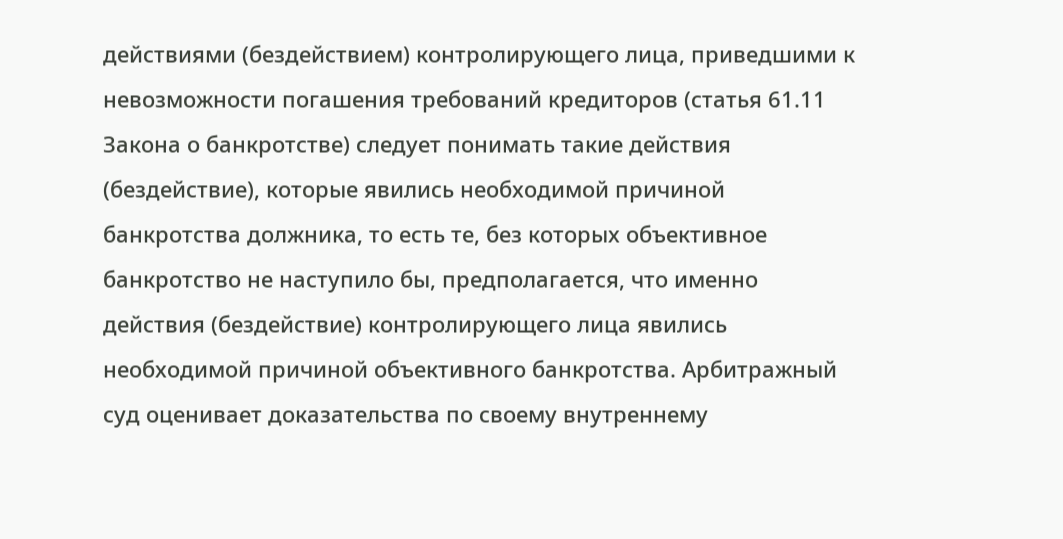действиями (бездействием) контролирующего лица, приведшими к невозможности погашения требований кредиторов (статья 61.11 Закона о банкротстве) следует понимать такие действия (бездействие), которые явились необходимой причиной банкротства должника, то есть те, без которых объективное банкротство не наступило бы, предполагается, что именно действия (бездействие) контролирующего лица явились необходимой причиной объективного банкротства. Арбитражный суд оценивает доказательства по своему внутреннему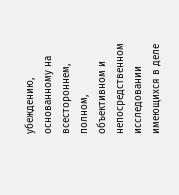убеждению, основанному на всестороннем, полном, объективном и непосредственном исследовании имеющихся в деле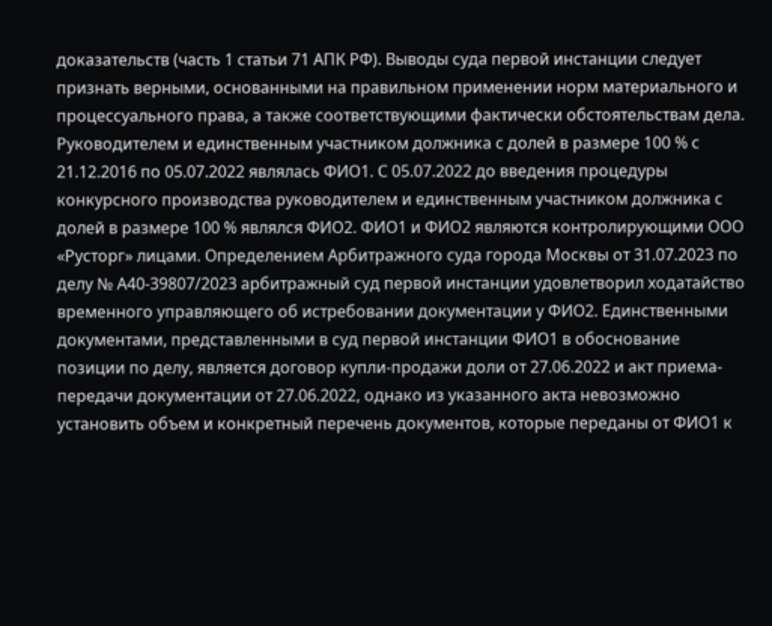доказательств (часть 1 статьи 71 АПК РФ). Выводы суда первой инстанции следует признать верными, основанными на правильном применении норм материального и процессуального права, а также соответствующими фактически обстоятельствам дела. Руководителем и единственным участником должника с долей в размере 100 % с 21.12.2016 по 05.07.2022 являлась ФИО1. С 05.07.2022 до введения процедуры конкурсного производства руководителем и единственным участником должника с долей в размере 100 % являлся ФИО2. ФИО1 и ФИО2 являются контролирующими ООО «Русторг» лицами. Определением Арбитражного суда города Москвы от 31.07.2023 по делу № А40-39807/2023 арбитражный суд первой инстанции удовлетворил ходатайство временного управляющего об истребовании документации у ФИО2. Единственными документами, представленными в суд первой инстанции ФИО1 в обоснование позиции по делу, является договор купли-продажи доли от 27.06.2022 и акт приема-передачи документации от 27.06.2022, однако из указанного акта невозможно установить объем и конкретный перечень документов, которые переданы от ФИО1 к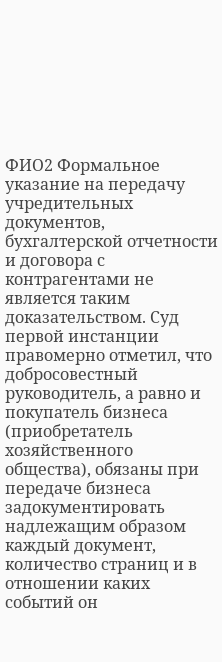ФИО2 Формальное указание на передачу учредительных документов, бухгалтерской отчетности и договора с контрагентами не является таким доказательством. Суд первой инстанции правомерно отметил, что добросовестный руководитель, а равно и покупатель бизнеса (приобретатель хозяйственного общества), обязаны при передаче бизнеса задокументировать надлежащим образом каждый документ, количество страниц и в отношении каких событий он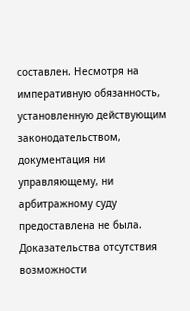составлен. Несмотря на императивную обязанность, установленную действующим законодательством, документация ни управляющему, ни арбитражному суду предоставлена не была. Доказательства отсутствия возможности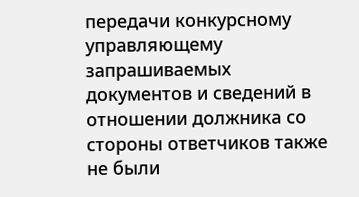передачи конкурсному управляющему запрашиваемых документов и сведений в отношении должника со стороны ответчиков также не были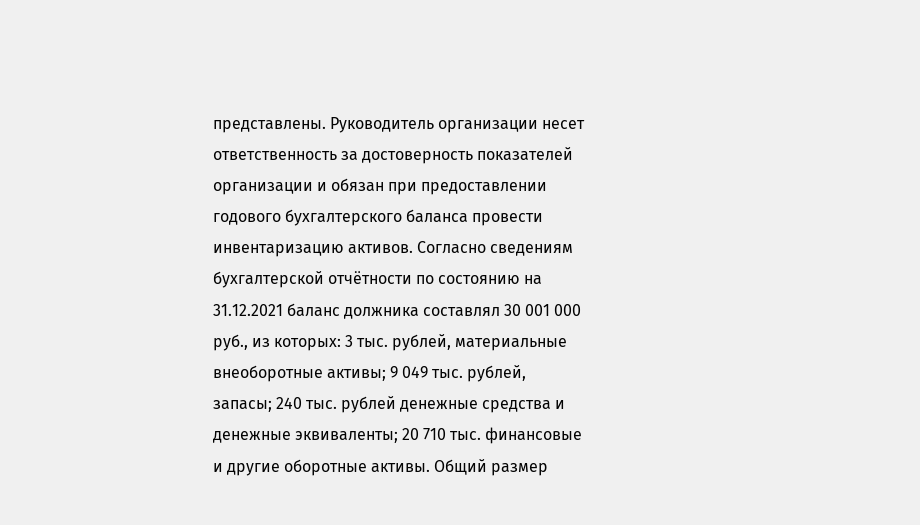представлены. Руководитель организации несет ответственность за достоверность показателей организации и обязан при предоставлении годового бухгалтерского баланса провести инвентаризацию активов. Согласно сведениям бухгалтерской отчётности по состоянию на 31.12.2021 баланс должника составлял 30 001 000 руб., из которых: 3 тыс. рублей, материальные внеоборотные активы; 9 049 тыс. рублей, запасы; 240 тыс. рублей денежные средства и денежные эквиваленты; 20 710 тыс. финансовые и другие оборотные активы. Общий размер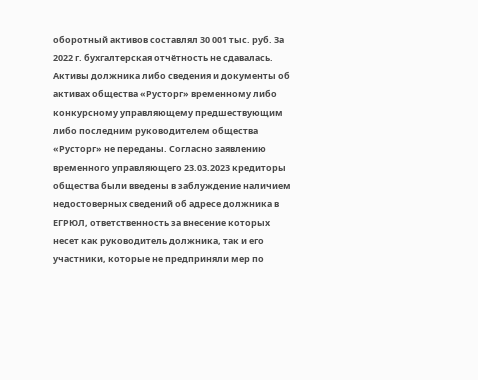оборотный активов составлял 30 001 тыс. руб. За 2022 г. бухгалтерская отчётность не сдавалась. Активы должника либо сведения и документы об активах общества «Русторг» временному либо конкурсному управляющему предшествующим либо последним руководителем общества «Русторг» не переданы. Согласно заявлению временного управляющего 23.03.2023 кредиторы общества были введены в заблуждение наличием недостоверных сведений об адресе должника в ЕГРЮЛ, ответственность за внесение которых несет как руководитель должника, так и его участники, которые не предприняли мер по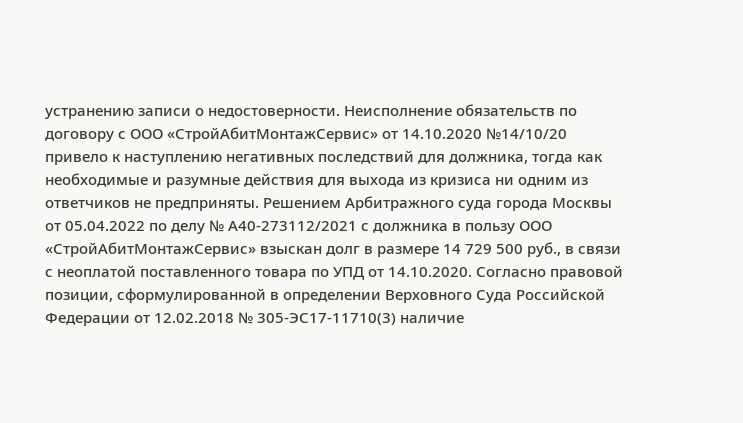устранению записи о недостоверности. Неисполнение обязательств по договору с ООО «СтройАбитМонтажСервис» от 14.10.2020 №14/10/20 привело к наступлению негативных последствий для должника, тогда как необходимые и разумные действия для выхода из кризиса ни одним из ответчиков не предприняты. Решением Арбитражного суда города Москвы от 05.04.2022 по делу № А40-273112/2021 с должника в пользу ООО «СтройАбитМонтажСервис» взыскан долг в размере 14 729 500 руб., в связи с неоплатой поставленного товара по УПД от 14.10.2020. Согласно правовой позиции, сформулированной в определении Верховного Суда Российской Федерации от 12.02.2018 № 305-ЭС17-11710(3) наличие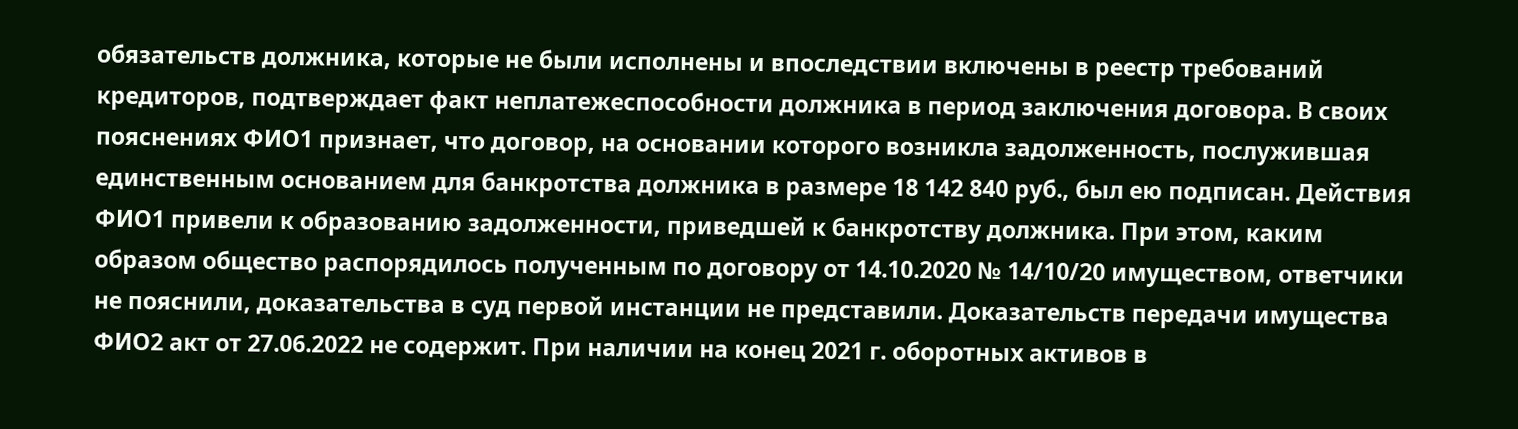обязательств должника, которые не были исполнены и впоследствии включены в реестр требований кредиторов, подтверждает факт неплатежеспособности должника в период заключения договора. В своих пояснениях ФИО1 признает, что договор, на основании которого возникла задолженность, послужившая единственным основанием для банкротства должника в размере 18 142 840 руб., был ею подписан. Действия ФИО1 привели к образованию задолженности, приведшей к банкротству должника. При этом, каким образом общество распорядилось полученным по договору от 14.10.2020 № 14/10/20 имуществом, ответчики не пояснили, доказательства в суд первой инстанции не представили. Доказательств передачи имущества ФИО2 акт от 27.06.2022 не содержит. При наличии на конец 2021 г. оборотных активов в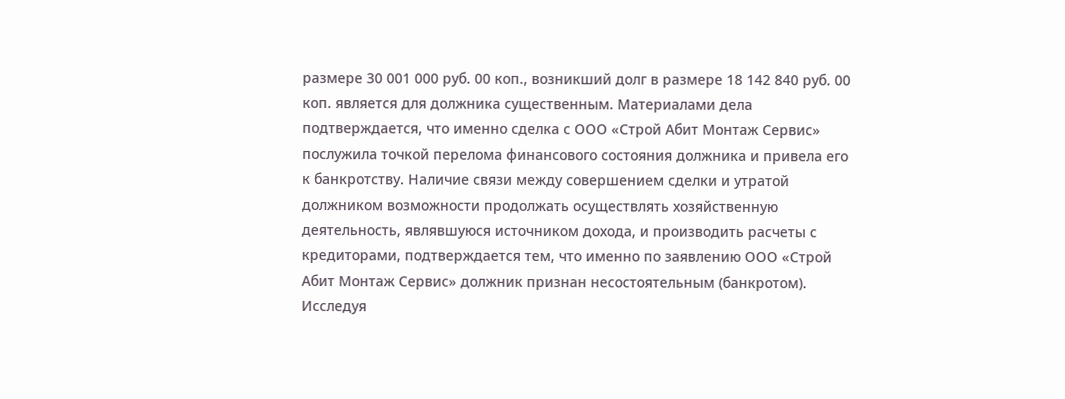размере 30 001 000 руб. 00 коп., возникший долг в размере 18 142 840 руб. 00 коп. является для должника существенным. Материалами дела подтверждается, что именно сделка с ООО «Строй Абит Монтаж Сервис» послужила точкой перелома финансового состояния должника и привела его к банкротству. Наличие связи между совершением сделки и утратой должником возможности продолжать осуществлять хозяйственную деятельность, являвшуюся источником дохода, и производить расчеты с кредиторами, подтверждается тем, что именно по заявлению ООО «Строй Абит Монтаж Сервис» должник признан несостоятельным (банкротом). Исследуя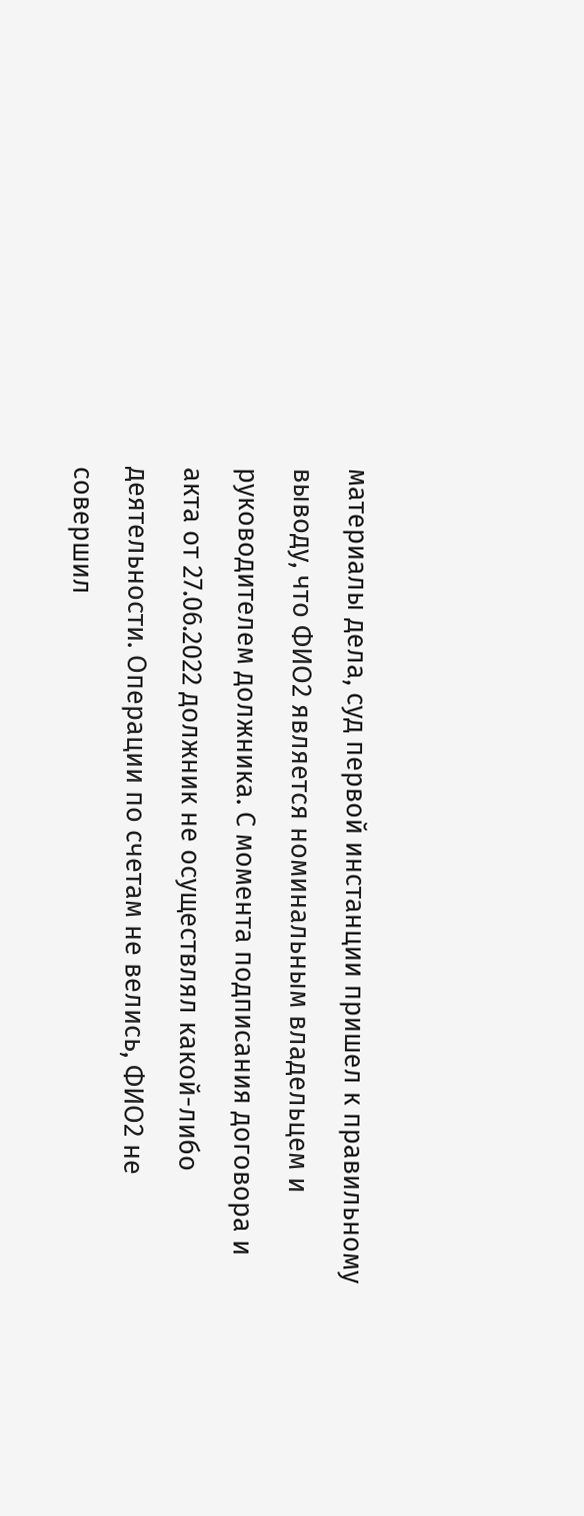материалы дела, суд первой инстанции пришел к правильному выводу, что ФИО2 является номинальным владельцем и руководителем должника. С момента подписания договора и акта от 27.06.2022 должник не осуществлял какой-либо деятельности. Операции по счетам не велись, ФИО2 не совершил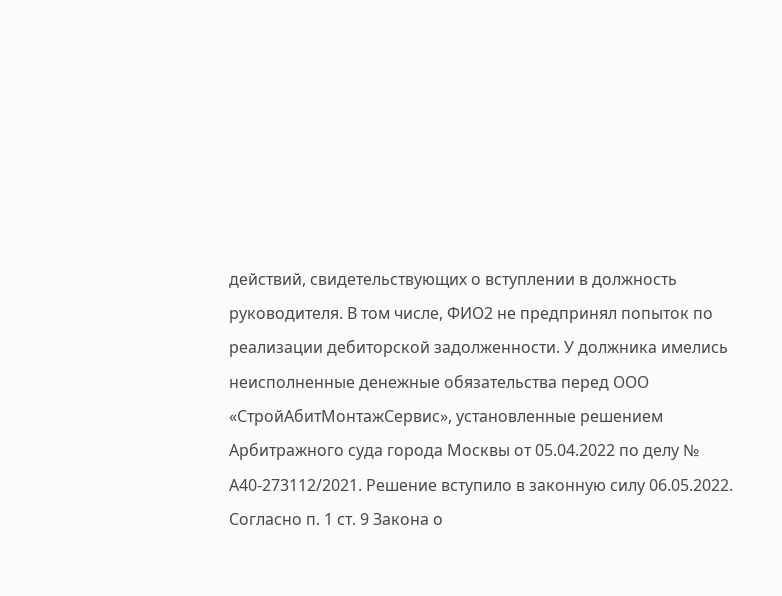действий, свидетельствующих о вступлении в должность руководителя. В том числе, ФИО2 не предпринял попыток по реализации дебиторской задолженности. У должника имелись неисполненные денежные обязательства перед ООО «СтройАбитМонтажСервис», установленные решением Арбитражного суда города Москвы от 05.04.2022 по делу № А40-273112/2021. Решение вступило в законную силу 06.05.2022. Согласно п. 1 ст. 9 Закона о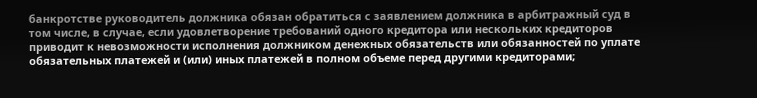банкротстве руководитель должника обязан обратиться с заявлением должника в арбитражный суд в том числе, в случае, если удовлетворение требований одного кредитора или нескольких кредиторов приводит к невозможности исполнения должником денежных обязательств или обязанностей по уплате обязательных платежей и (или) иных платежей в полном объеме перед другими кредиторами;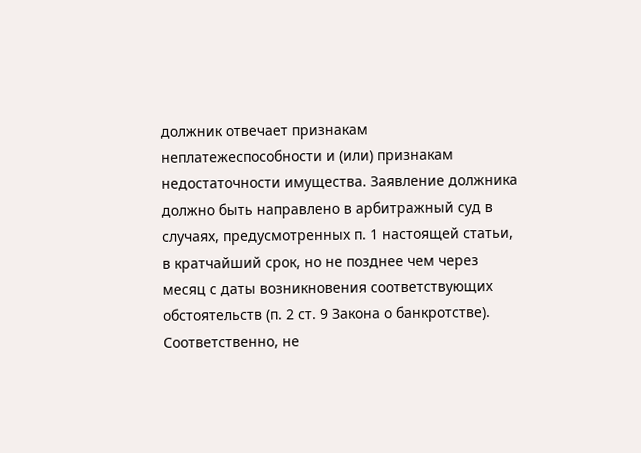должник отвечает признакам неплатежеспособности и (или) признакам недостаточности имущества. Заявление должника должно быть направлено в арбитражный суд в случаях, предусмотренных п. 1 настоящей статьи, в кратчайший срок, но не позднее чем через месяц с даты возникновения соответствующих обстоятельств (п. 2 ст. 9 Закона о банкротстве). Соответственно, не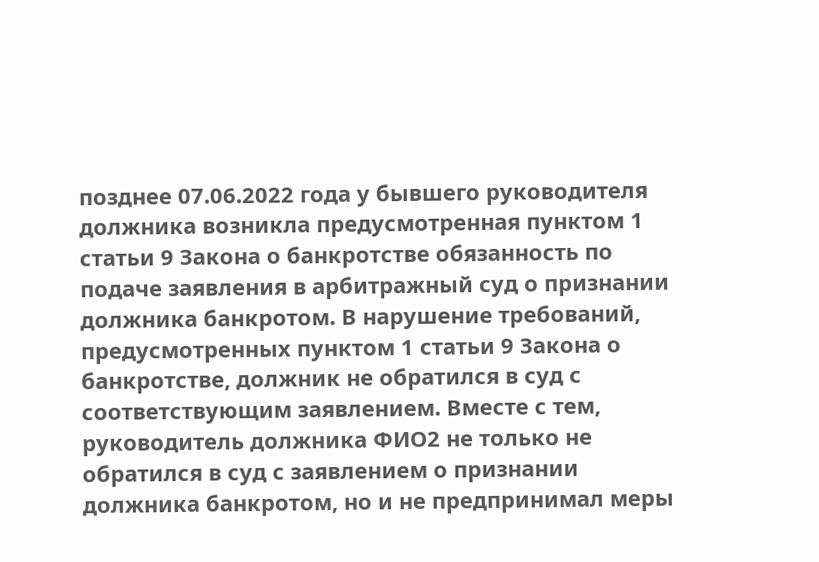позднее 07.06.2022 года у бывшего руководителя должника возникла предусмотренная пунктом 1 статьи 9 Закона о банкротстве обязанность по подаче заявления в арбитражный суд о признании должника банкротом. В нарушение требований, предусмотренных пунктом 1 статьи 9 Закона о банкротстве, должник не обратился в суд с соответствующим заявлением. Вместе с тем, руководитель должника ФИО2 не только не обратился в суд с заявлением о признании должника банкротом, но и не предпринимал меры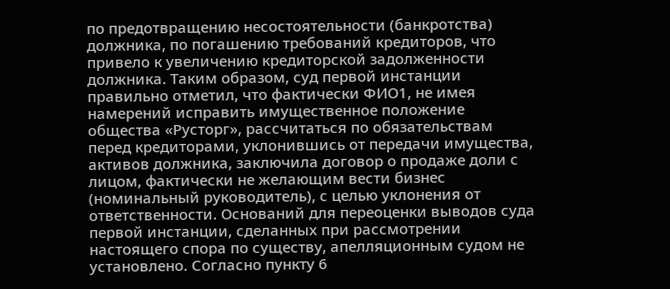по предотвращению несостоятельности (банкротства) должника, по погашению требований кредиторов, что привело к увеличению кредиторской задолженности должника. Таким образом, суд первой инстанции правильно отметил, что фактически ФИО1, не имея намерений исправить имущественное положение общества «Русторг», рассчитаться по обязательствам перед кредиторами, уклонившись от передачи имущества, активов должника, заключила договор о продаже доли с лицом, фактически не желающим вести бизнес (номинальный руководитель), с целью уклонения от ответственности. Оснований для переоценки выводов суда первой инстанции, сделанных при рассмотрении настоящего спора по существу, апелляционным судом не установлено. Согласно пункту 6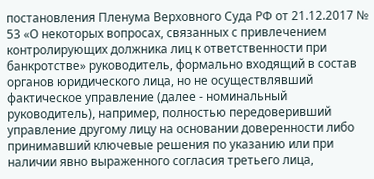постановления Пленума Верховного Суда РФ от 21.12.2017 № 53 «О некоторых вопросах, связанных с привлечением контролирующих должника лиц к ответственности при банкротстве» руководитель, формально входящий в состав органов юридического лица, но не осуществлявший фактическое управление (далее - номинальный руководитель), например, полностью передоверивший управление другому лицу на основании доверенности либо принимавший ключевые решения по указанию или при наличии явно выраженного согласия третьего лица,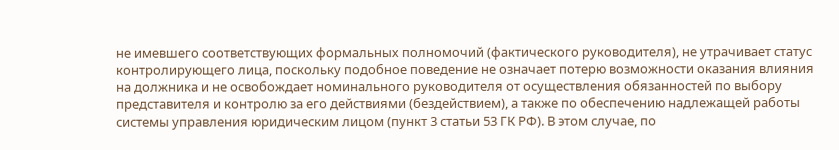не имевшего соответствующих формальных полномочий (фактического руководителя), не утрачивает статус контролирующего лица, поскольку подобное поведение не означает потерю возможности оказания влияния на должника и не освобождает номинального руководителя от осуществления обязанностей по выбору представителя и контролю за его действиями (бездействием), а также по обеспечению надлежащей работы системы управления юридическим лицом (пункт 3 статьи 53 ГК РФ). В этом случае, по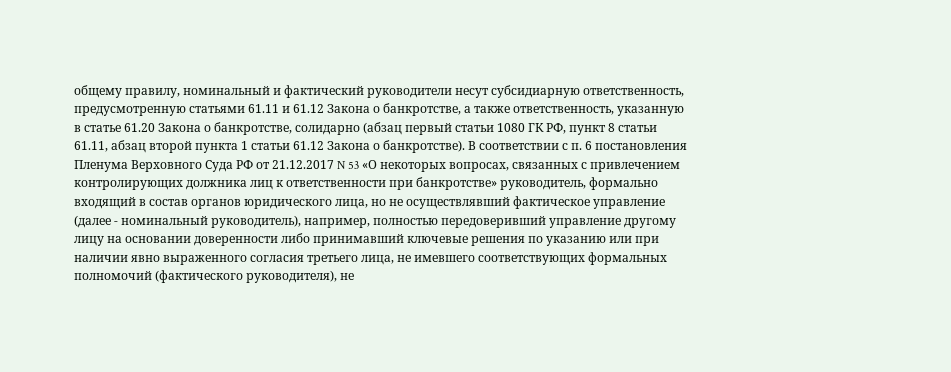общему правилу, номинальный и фактический руководители несут субсидиарную ответственность, предусмотренную статьями 61.11 и 61.12 Закона о банкротстве, а также ответственность, указанную в статье 61.20 Закона о банкротстве, солидарно (абзац первый статьи 1080 ГК РФ, пункт 8 статьи 61.11, абзац второй пункта 1 статьи 61.12 Закона о банкротстве). В соответствии с п. 6 постановления Пленума Верховного Суда РФ от 21.12.2017 N 53 «О некоторых вопросах, связанных с привлечением контролирующих должника лиц к ответственности при банкротстве» руководитель, формально входящий в состав органов юридического лица, но не осуществлявший фактическое управление (далее - номинальный руководитель), например, полностью передоверивший управление другому лицу на основании доверенности либо принимавший ключевые решения по указанию или при наличии явно выраженного согласия третьего лица, не имевшего соответствующих формальных полномочий (фактического руководителя), не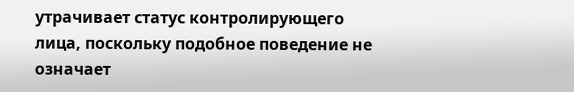утрачивает статус контролирующего лица, поскольку подобное поведение не означает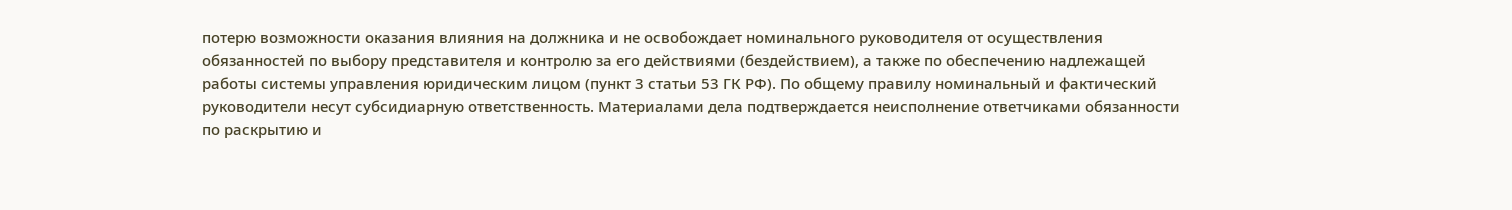потерю возможности оказания влияния на должника и не освобождает номинального руководителя от осуществления обязанностей по выбору представителя и контролю за его действиями (бездействием), а также по обеспечению надлежащей работы системы управления юридическим лицом (пункт 3 статьи 53 ГК РФ). По общему правилу номинальный и фактический руководители несут субсидиарную ответственность. Материалами дела подтверждается неисполнение ответчиками обязанности по раскрытию и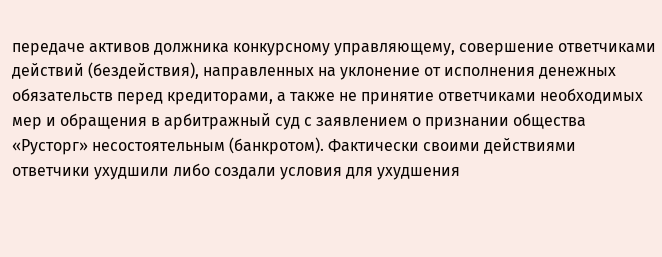передаче активов должника конкурсному управляющему, совершение ответчиками действий (бездействия), направленных на уклонение от исполнения денежных обязательств перед кредиторами, а также не принятие ответчиками необходимых мер и обращения в арбитражный суд с заявлением о признании общества «Русторг» несостоятельным (банкротом). Фактически своими действиями ответчики ухудшили либо создали условия для ухудшения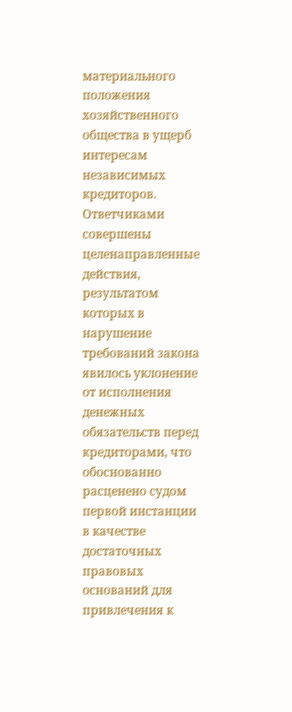материального положения хозяйственного общества в ущерб интересам независимых кредиторов. Ответчиками совершены целенаправленные действия, результатом которых в нарушение требований закона явилось уклонение от исполнения денежных обязательств перед кредиторами, что обоснованно расценено судом первой инстанции в качестве достаточных правовых оснований для привлечения к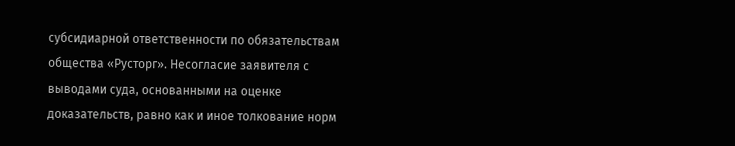субсидиарной ответственности по обязательствам общества «Русторг». Несогласие заявителя с выводами суда, основанными на оценке доказательств, равно как и иное толкование норм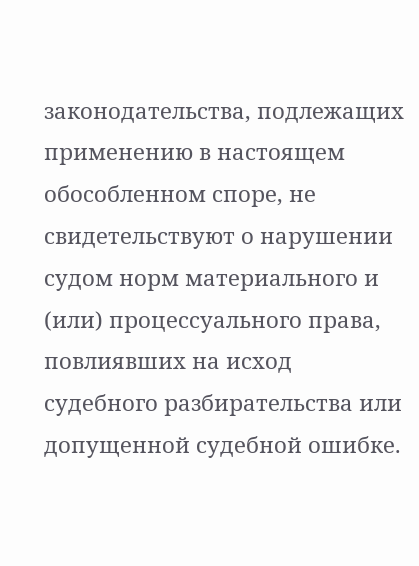законодательства, подлежащих применению в настоящем обособленном споре, не свидетельствуют о нарушении судом норм материального и (или) процессуального права, повлиявших на исход судебного разбирательства или допущенной судебной ошибке.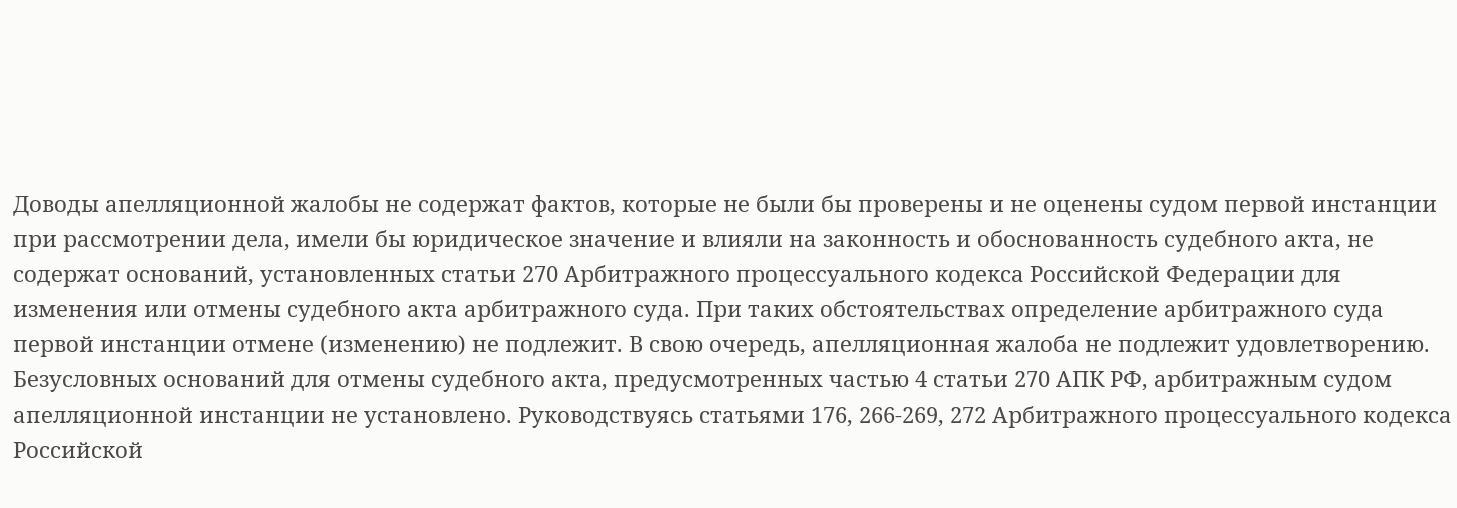Доводы апелляционной жалобы не содержат фактов, которые не были бы проверены и не оценены судом первой инстанции при рассмотрении дела, имели бы юридическое значение и влияли на законность и обоснованность судебного акта, не содержат оснований, установленных статьи 270 Арбитражного процессуального кодекса Российской Федерации для изменения или отмены судебного акта арбитражного суда. При таких обстоятельствах определение арбитражного суда первой инстанции отмене (изменению) не подлежит. В свою очередь, апелляционная жалоба не подлежит удовлетворению. Безусловных оснований для отмены судебного акта, предусмотренных частью 4 статьи 270 АПК РФ, арбитражным судом апелляционной инстанции не установлено. Руководствуясь статьями 176, 266-269, 272 Арбитражного процессуального кодекса Российской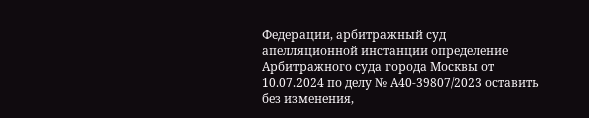Федерации, арбитражный суд апелляционной инстанции определение Арбитражного суда города Москвы от 10.07.2024 по делу № А40-39807/2023 оставить без изменения,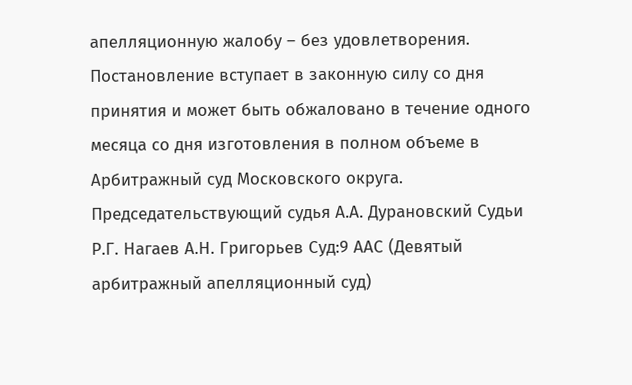апелляционную жалобу – без удовлетворения. Постановление вступает в законную силу со дня принятия и может быть обжаловано в течение одного месяца со дня изготовления в полном объеме в Арбитражный суд Московского округа. Председательствующий судья А.А. Дурановский Судьи Р.Г. Нагаев А.Н. Григорьев Суд:9 ААС (Девятый арбитражный апелляционный суд)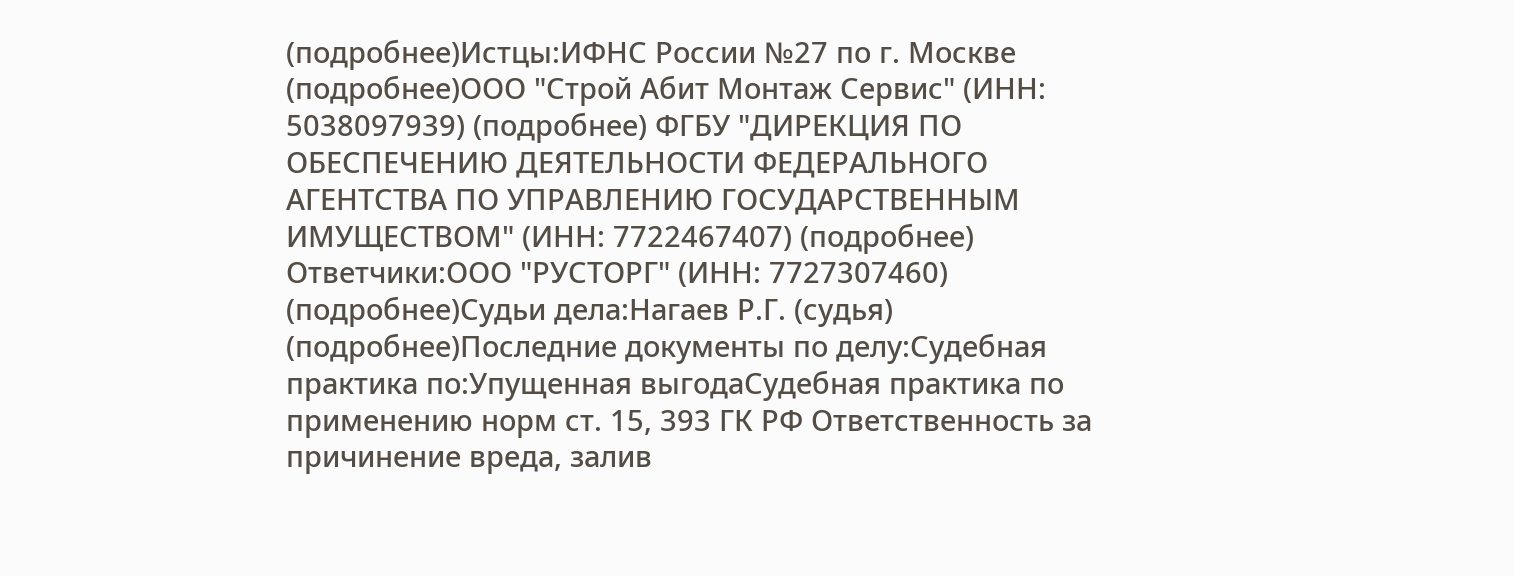(подробнее)Истцы:ИФНС России №27 по г. Москве (подробнее)ООО "Строй Абит Монтаж Сервис" (ИНН: 5038097939) (подробнее) ФГБУ "ДИРЕКЦИЯ ПО ОБЕСПЕЧЕНИЮ ДЕЯТЕЛЬНОСТИ ФЕДЕРАЛЬНОГО АГЕНТСТВА ПО УПРАВЛЕНИЮ ГОСУДАРСТВЕННЫМ ИМУЩЕСТВОМ" (ИНН: 7722467407) (подробнее) Ответчики:ООО "РУСТОРГ" (ИНН: 7727307460) (подробнее)Судьи дела:Нагаев Р.Г. (судья) (подробнее)Последние документы по делу:Судебная практика по:Упущенная выгодаСудебная практика по применению норм ст. 15, 393 ГК РФ Ответственность за причинение вреда, залив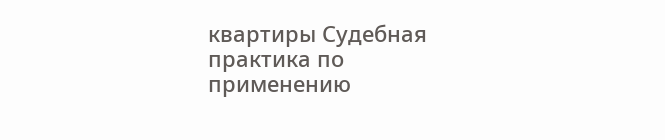квартиры Судебная практика по применению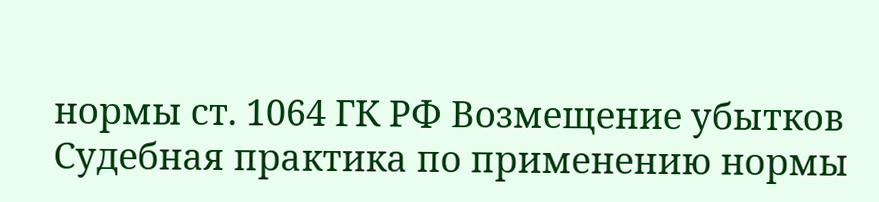нормы ст. 1064 ГК РФ Возмещение убытков Судебная практика по применению нормы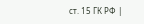ст. 15 ГК РФ |